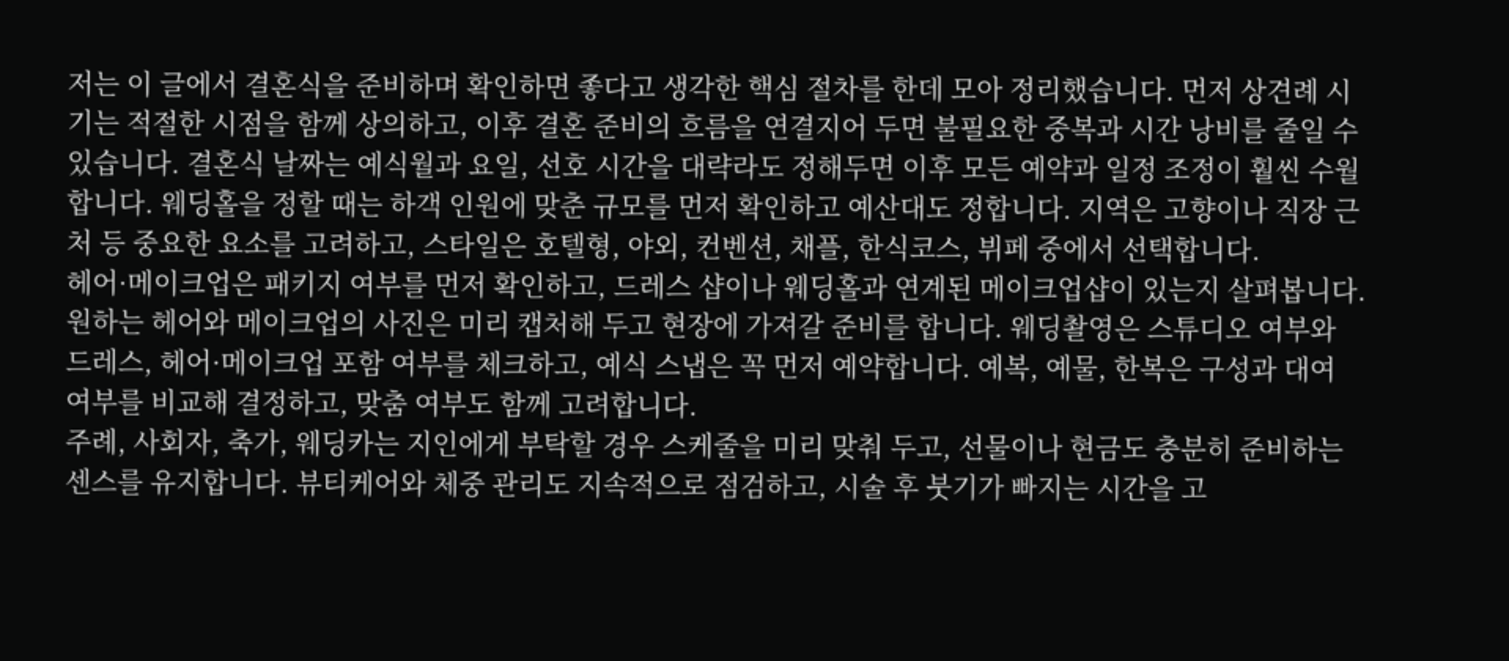저는 이 글에서 결혼식을 준비하며 확인하면 좋다고 생각한 핵심 절차를 한데 모아 정리했습니다. 먼저 상견례 시기는 적절한 시점을 함께 상의하고, 이후 결혼 준비의 흐름을 연결지어 두면 불필요한 중복과 시간 낭비를 줄일 수 있습니다. 결혼식 날짜는 예식월과 요일, 선호 시간을 대략라도 정해두면 이후 모든 예약과 일정 조정이 훨씬 수월합니다. 웨딩홀을 정할 때는 하객 인원에 맞춘 규모를 먼저 확인하고 예산대도 정합니다. 지역은 고향이나 직장 근처 등 중요한 요소를 고려하고, 스타일은 호텔형, 야외, 컨벤션, 채플, 한식코스, 뷔페 중에서 선택합니다.
헤어·메이크업은 패키지 여부를 먼저 확인하고, 드레스 샵이나 웨딩홀과 연계된 메이크업샵이 있는지 살펴봅니다. 원하는 헤어와 메이크업의 사진은 미리 캡처해 두고 현장에 가져갈 준비를 합니다. 웨딩촬영은 스튜디오 여부와 드레스, 헤어·메이크업 포함 여부를 체크하고, 예식 스냅은 꼭 먼저 예약합니다. 예복, 예물, 한복은 구성과 대여 여부를 비교해 결정하고, 맞춤 여부도 함께 고려합니다.
주례, 사회자, 축가, 웨딩카는 지인에게 부탁할 경우 스케줄을 미리 맞춰 두고, 선물이나 현금도 충분히 준비하는 센스를 유지합니다. 뷰티케어와 체중 관리도 지속적으로 점검하고, 시술 후 붓기가 빠지는 시간을 고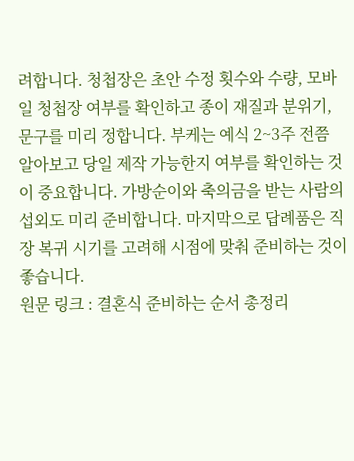려합니다. 청첩장은 초안 수정 횟수와 수량, 모바일 청첩장 여부를 확인하고 종이 재질과 분위기, 문구를 미리 정합니다. 부케는 예식 2~3주 전쯤 알아보고 당일 제작 가능한지 여부를 확인하는 것이 중요합니다. 가방순이와 축의금을 받는 사람의 섭외도 미리 준비합니다. 마지막으로 답례품은 직장 복귀 시기를 고려해 시점에 맞춰 준비하는 것이 좋습니다.
원문 링크 : 결혼식 준비하는 순서 총정리